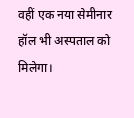वहीं एक नया सेमीनार हॉल भी अस्पताल को मिलेगा।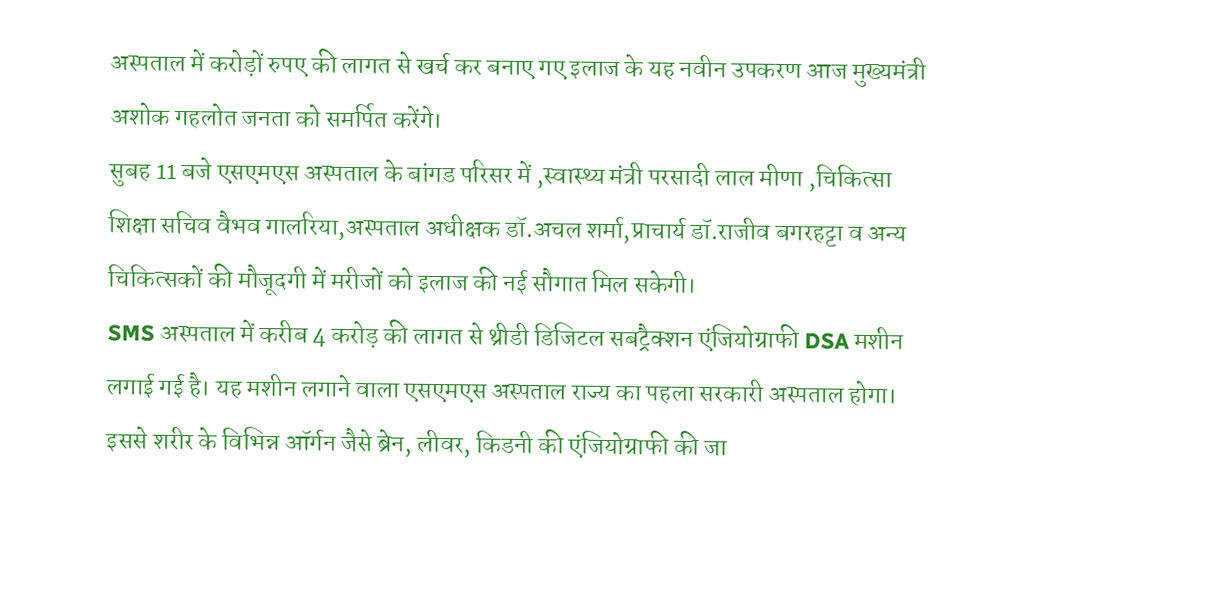अस्पताल में करोड़ों रुपए की लागत से खर्च कर बनाए गए इलाज के यह नवीन उपकरण आज मुख्यमंत्री अशोक गहलोत जनता को समर्पित करेंगे।
सुबह 11 बजे एसएमएस अस्पताल के बांगड परिसर में ,स्वास्थ्य मंत्री परसादी लाल मीणा ,चिकित्सा शिक्षा सचिव वैभव गालरिया,अस्पताल अधीक्षक डॉ.अचल शर्मा,प्राचार्य डॉ.राजीव बगरहट्टा व अन्य चिकित्सकों की मौजूदगी में मरीजों को इलाज की नई सौगात मिल सकेगी।
SMS अस्पताल में करीब 4 करोड़ की लागत से थ्रीडी डिजिटल सबट्रैक्शन एंजियोग्राफी DSA मशीन लगाई गई है। यह मशीन लगाने वाला एसएमएस अस्पताल राज्य का पहला सरकारी अस्पताल होगा। इससे शरीर के विभिन्न ऑर्गन जैसे ब्रेन, लीवर, किडनी की एंजियोग्राफी की जा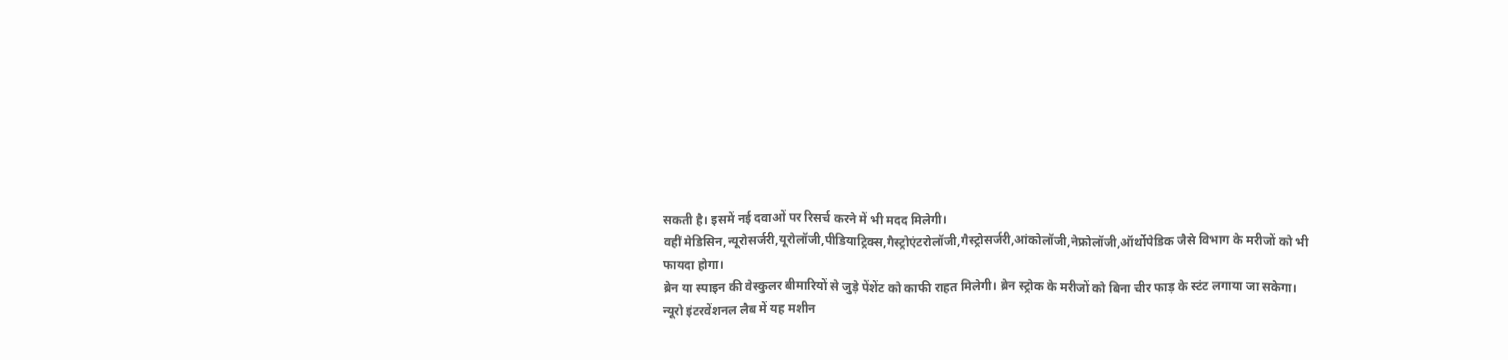सकती है। इसमें नई दवाओं पर रिसर्च करने में भी मदद मिलेगी।
वहीं मेडिसिन,न्यूरोसर्जरी,यूरोलॉजी,पीडियाट्रिक्स,गैस्ट्रोएंटरोलॉजी,गैस्ट्रोसर्जरी,आंकोलॉजी,नेफ्रोलॉजी,ऑर्थोपेडिक जैसे विभाग के मरीजों को भी फायदा होगा।
ब्रेन या स्पाइन की वेस्कुलर बीमारियों से जुड़े पेंशेंट को काफी राहत मिलेगी। ब्रेन स्ट्रोक के मरीजों को बिना चीर फाड़ के स्टंट लगाया जा सकेगा। न्यूरो इंटरवेंशनल लैब में यह मशीन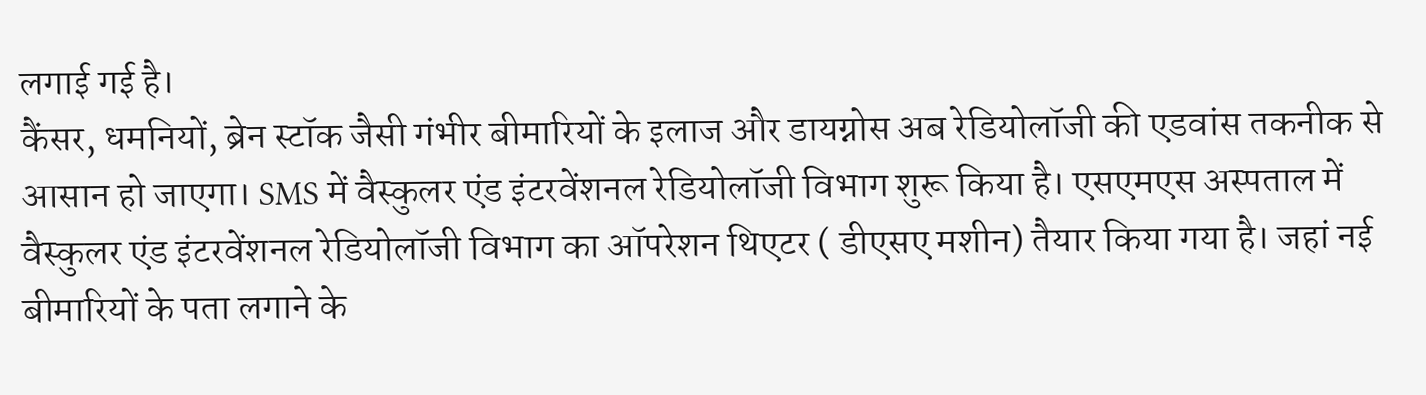लगाई गई है।
कैंसर, धमनियों, ब्रेन स्टॉक जैसी गंभीर बीमारियों के इलाज और डायग्नोस अब रेडियोलॉजी की एडवांस तकनीक से आसान हो जाएगा। SMS में वैस्कुलर एंड इंटरवेंशनल रेडियोलॉजी विभाग शुरू किया है। एसएमएस अस्पताल में वैस्कुलर एंड इंटरवेंशनल रेडियोलॉजी विभाग का ऑपरेशन थिएटर ( डीएसए मशीन) तैयार किया गया है। जहां नई बीमारियों के पता लगाने के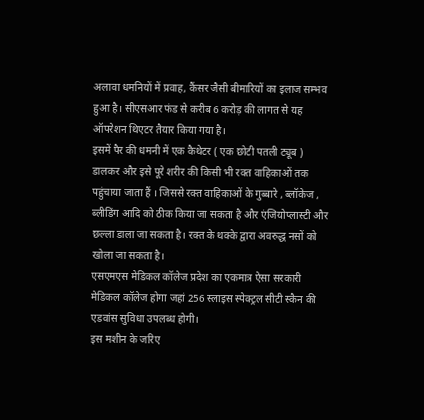अलावा धमनियों में प्रवाह, कैंसर जैसी बीमारियों का इलाज सम्भव हुआ है। सीएसआर फंड से करीब 6 करोड़ की लागत से यह ऑपरेशन थिएटर तैयार किया गया है।
इसमें पैर की धमनी में एक कैथेटर ( एक छोटी पतली ट्यूब ) डालकर और इसे पूरे शरीर की किसी भी रक्त वाहिकाओं तक पहुंचाया जाता हैं । जिससे रक्त वाहिकाओं के गुब्बारे , ब्लॉकेज , ब्लीडिंग आदि को ठीक किया जा सकता है और एंजियोप्लास्टी और छल्ला डाला जा सकता है। रक्त के थक्के द्वारा अवरुद्ध नसों को खोला जा सकता है।
एसएमएस मेडिकल कॉलेज प्रदेश का एकमात्र ऐसा सरकारी मेडिकल कॉलेज होगा जहां 256 स्लाइस स्पेक्ट्रल सीटी स्कैन की एडवांस सुविधा उपलब्ध होगी।
इस मशीन के जरिए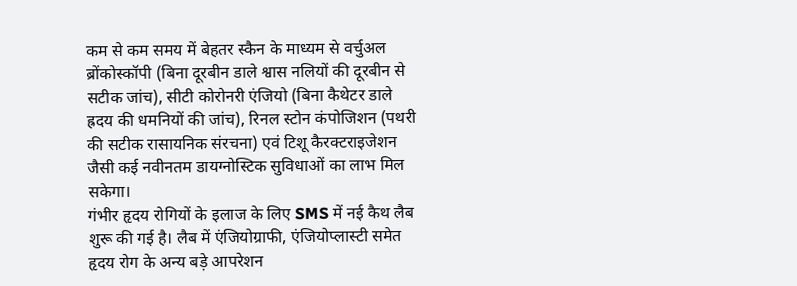कम से कम समय में बेहतर स्कैन के माध्यम से वर्चुअल ब्रोंकोस्कॉपी (बिना दूरबीन डाले श्वास नलियों की दूरबीन से सटीक जांच), सीटी कोरोनरी एंजियो (बिना कैथेटर डाले ह्रदय की धमनियों की जांच), रिनल स्टोन कंपोजिशन (पथरी की सटीक रासायनिक संरचना) एवं टिशू कैरक्टराइजेशन जैसी कई नवीनतम डायग्नोस्टिक सुविधाओं का लाभ मिल सकेगा।
गंभीर हृदय रोगियों के इलाज के लिए SMS में नई कैथ लैब शुरू की गई है। लैब में एंजियोग्राफी, एंजियोप्लास्टी समेत हृदय रोग के अन्य बड़े आपरेशन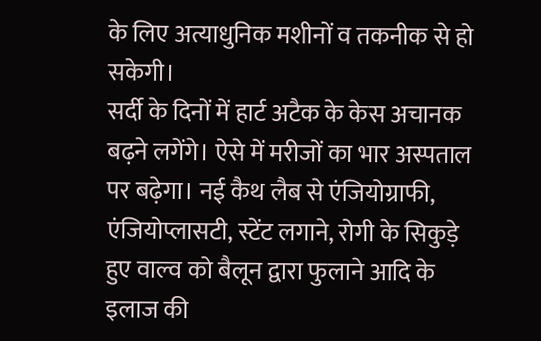के लिए अत्याधुनिक मशीनों व तकनीक से हो सकेगी।
सर्दी के दिनों में हार्ट अटैक के केस अचानक बढ़ने लगेंगे। ऐसे में मरीजों का भार अस्पताल पर बढ़ेगा। नई कैथ लैब से एंजियोग्राफी, एंजियोप्लासटी, स्टेंट लगाने, रोगी के सिकुड़े हुए वाल्व को बैलून द्वारा फुलाने आदि के इलाज की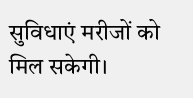सुविधाएं मरीजों को मिल सकेगी।